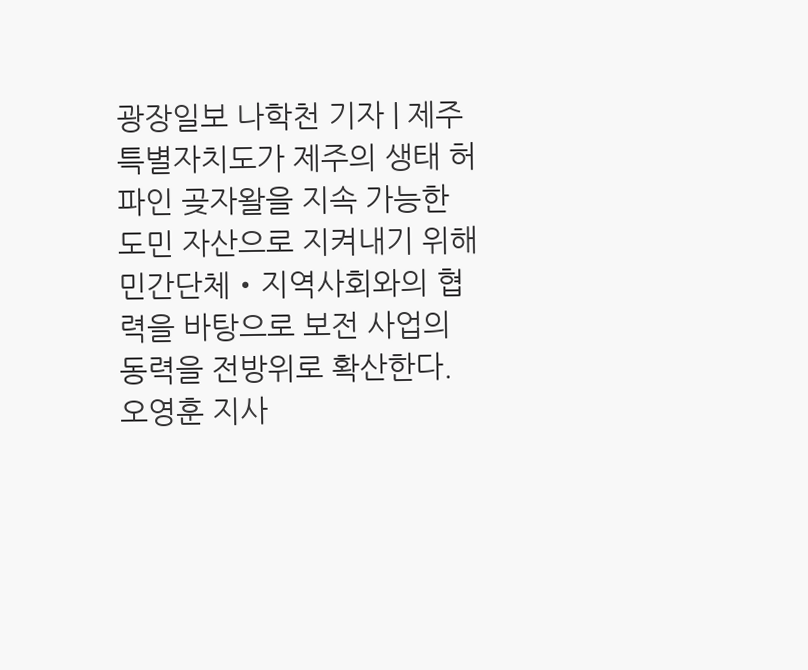광장일보 나학천 기자 | 제주특별자치도가 제주의 생태 허파인 곶자왈을 지속 가능한 도민 자산으로 지켜내기 위해 민간단체‧지역사회와의 협력을 바탕으로 보전 사업의 동력을 전방위로 확산한다. 오영훈 지사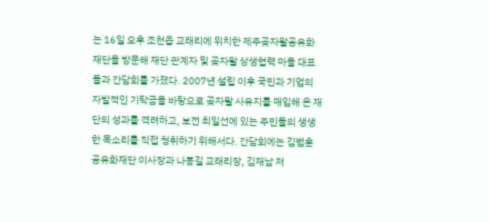는 16일 오후 조천읍 교래리에 위치한 제주곶자왈공유화재단을 방문해 재단 관계자 및 곶자왈 상생협력 마을 대표들과 간담회를 가졌다. 2007년 설립 이후 국민과 기업의 자발적인 기탁금을 바탕으로 곶자왈 사유지를 매입해 온 재단의 성과를 격려하고, 보전 최일선에 있는 주민들의 생생한 목소리를 직접 청취하기 위해서다. 간담회에는 김범훈 공유화재단 이사장과 나봉길 교래리장, 김재남 저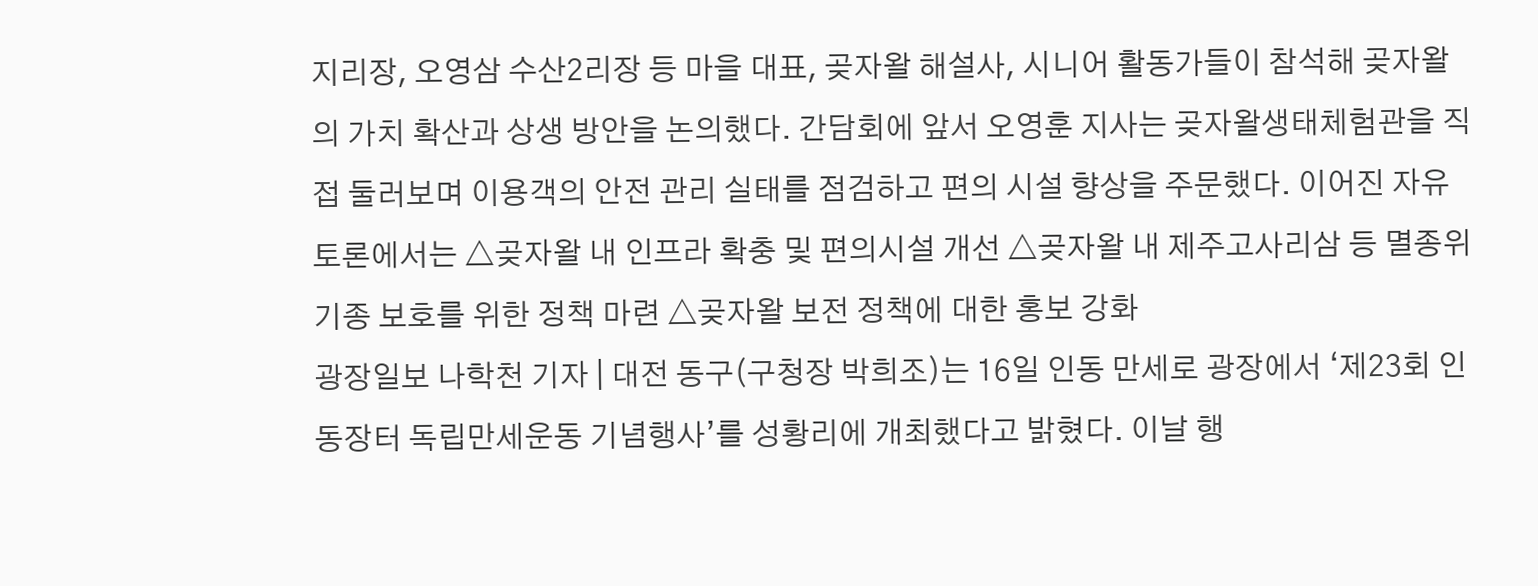지리장, 오영삼 수산2리장 등 마을 대표, 곶자왈 해설사, 시니어 활동가들이 참석해 곶자왈의 가치 확산과 상생 방안을 논의했다. 간담회에 앞서 오영훈 지사는 곶자왈생태체험관을 직접 둘러보며 이용객의 안전 관리 실태를 점검하고 편의 시설 향상을 주문했다. 이어진 자유토론에서는 △곶자왈 내 인프라 확충 및 편의시설 개선 △곶자왈 내 제주고사리삼 등 멸종위기종 보호를 위한 정책 마련 △곶자왈 보전 정책에 대한 홍보 강화
광장일보 나학천 기자 | 대전 동구(구청장 박희조)는 16일 인동 만세로 광장에서 ‘제23회 인동장터 독립만세운동 기념행사’를 성황리에 개최했다고 밝혔다. 이날 행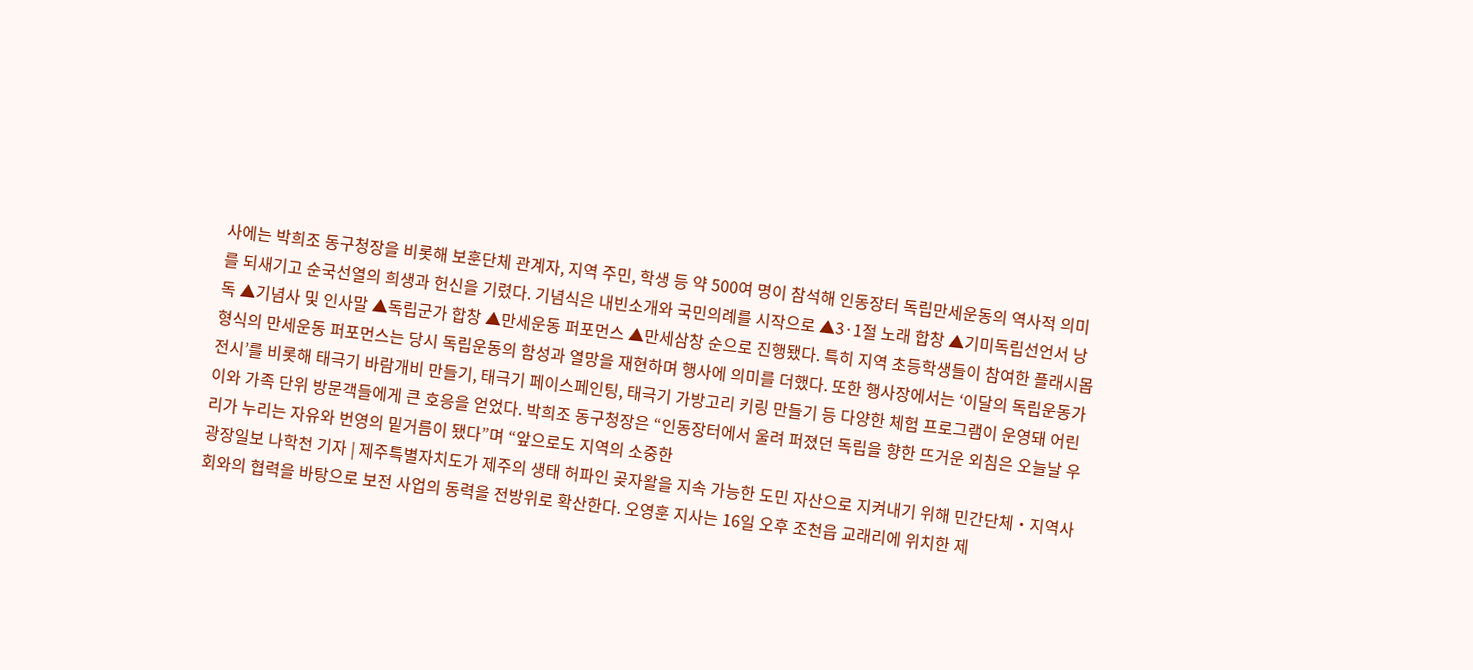사에는 박희조 동구청장을 비롯해 보훈단체 관계자, 지역 주민, 학생 등 약 500여 명이 참석해 인동장터 독립만세운동의 역사적 의미를 되새기고 순국선열의 희생과 헌신을 기렸다. 기념식은 내빈소개와 국민의례를 시작으로 ▲3·1절 노래 합창 ▲기미독립선언서 낭독 ▲기념사 및 인사말 ▲독립군가 합창 ▲만세운동 퍼포먼스 ▲만세삼창 순으로 진행됐다. 특히 지역 초등학생들이 참여한 플래시몹 형식의 만세운동 퍼포먼스는 당시 독립운동의 함성과 열망을 재현하며 행사에 의미를 더했다. 또한 행사장에서는 ‘이달의 독립운동가 전시’를 비롯해 태극기 바람개비 만들기, 태극기 페이스페인팅, 태극기 가방고리 키링 만들기 등 다양한 체험 프로그램이 운영돼 어린이와 가족 단위 방문객들에게 큰 호응을 얻었다. 박희조 동구청장은 “인동장터에서 울려 퍼졌던 독립을 향한 뜨거운 외침은 오늘날 우리가 누리는 자유와 번영의 밑거름이 됐다”며 “앞으로도 지역의 소중한
광장일보 나학천 기자 | 제주특별자치도가 제주의 생태 허파인 곶자왈을 지속 가능한 도민 자산으로 지켜내기 위해 민간단체‧지역사회와의 협력을 바탕으로 보전 사업의 동력을 전방위로 확산한다. 오영훈 지사는 16일 오후 조천읍 교래리에 위치한 제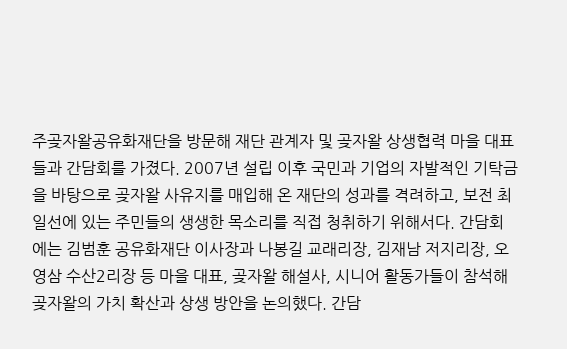주곶자왈공유화재단을 방문해 재단 관계자 및 곶자왈 상생협력 마을 대표들과 간담회를 가졌다. 2007년 설립 이후 국민과 기업의 자발적인 기탁금을 바탕으로 곶자왈 사유지를 매입해 온 재단의 성과를 격려하고, 보전 최일선에 있는 주민들의 생생한 목소리를 직접 청취하기 위해서다. 간담회에는 김범훈 공유화재단 이사장과 나봉길 교래리장, 김재남 저지리장, 오영삼 수산2리장 등 마을 대표, 곶자왈 해설사, 시니어 활동가들이 참석해 곶자왈의 가치 확산과 상생 방안을 논의했다. 간담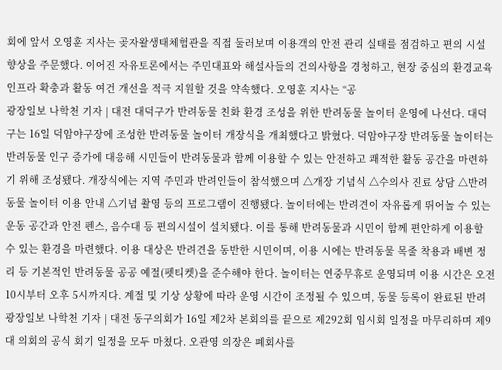회에 앞서 오영훈 지사는 곶자왈생태체험관을 직접 둘러보며 이용객의 안전 관리 실태를 점검하고 편의 시설 향상을 주문했다. 이어진 자유토론에서는 주민대표와 해설사들의 건의사항을 경청하고, 현장 중심의 환경교육 인프라 확충과 활동 여건 개선을 적극 지원할 것을 약속했다. 오영훈 지사는 “공
광장일보 나학천 기자 | 대전 대덕구가 반려동물 친화 환경 조성을 위한 반려동물 놀이터 운영에 나선다. 대덕구는 16일 덕암야구장에 조성한 반려동물 놀이터 개장식을 개최했다고 밝혔다. 덕암야구장 반려동물 놀이터는 반려동물 인구 증가에 대응해 시민들이 반려동물과 함께 이용할 수 있는 안전하고 쾌적한 활동 공간을 마련하기 위해 조성됐다. 개장식에는 지역 주민과 반려인들이 참석했으며 △개장 기념식 △수의사 진료 상담 △반려동물 놀이터 이용 안내 △기념 촬영 등의 프로그램이 진행됐다. 놀이터에는 반려견이 자유롭게 뛰어놀 수 있는 운동 공간과 안전 펜스, 음수대 등 편의시설이 설치됐다. 이를 통해 반려동물과 시민이 함께 편안하게 이용할 수 있는 환경을 마련했다. 이용 대상은 반려견을 동반한 시민이며, 이용 시에는 반려동물 목줄 착용과 배변 정리 등 기본적인 반려동물 공공 예절(펫티켓)을 준수해야 한다. 놀이터는 연중무휴로 운영되며 이용 시간은 오전 10시부터 오후 5시까지다. 계절 및 기상 상황에 따라 운영 시간이 조정될 수 있으며, 동물 등록이 완료된 반려
광장일보 나학천 기자 | 대전 동구의회가 16일 제2차 본회의를 끝으로 제292회 임시회 일정을 마무리하며 제9대 의회의 공식 회기 일정을 모두 마쳤다. 오관영 의장은 폐회사를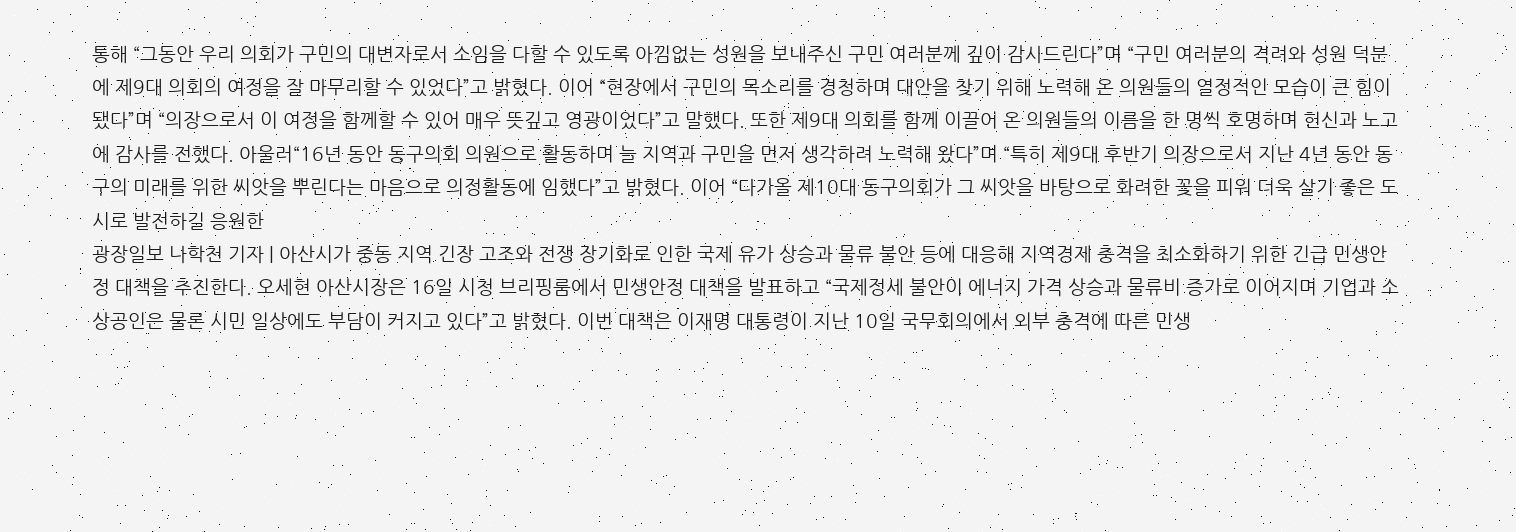통해 “그동안 우리 의회가 구민의 대변자로서 소임을 다할 수 있도록 아낌없는 성원을 보내주신 구민 여러분께 깊이 감사드린다”며 “구민 여러분의 격려와 성원 덕분에 제9대 의회의 여정을 잘 마무리할 수 있었다”고 밝혔다. 이어 “현장에서 구민의 목소리를 경청하며 대안을 찾기 위해 노력해 온 의원들의 열정적인 모습이 큰 힘이 됐다”며 “의장으로서 이 여정을 함께할 수 있어 매우 뜻깊고 영광이었다”고 말했다. 또한 제9대 의회를 함께 이끌어 온 의원들의 이름을 한 명씩 호명하며 헌신과 노고에 감사를 전했다. 아울러“16년 동안 동구의회 의원으로 활동하며 늘 지역과 구민을 먼저 생각하려 노력해 왔다”며 “특히 제9대 후반기 의장으로서 지난 4년 동안 동구의 미래를 위한 씨앗을 뿌린다는 마음으로 의정활동에 임했다”고 밝혔다. 이어 “다가올 제10대 동구의회가 그 씨앗을 바탕으로 화려한 꽃을 피워 더욱 살기 좋은 도시로 발전하길 응원한
광장일보 나학천 기자 | 아산시가 중동 지역 긴장 고조와 전쟁 장기화로 인한 국제 유가 상승과 물류 불안 등에 대응해 지역경제 충격을 최소화하기 위한 긴급 민생안정 대책을 추진한다. 오세현 아산시장은 16일 시청 브리핑룸에서 민생안정 대책을 발표하고 “국제정세 불안이 에너지 가격 상승과 물류비 증가로 이어지며 기업과 소상공인은 물론 시민 일상에도 부담이 커지고 있다”고 밝혔다. 이번 대책은 이재명 대통령이 지난 10일 국무회의에서 외부 충격에 따른 민생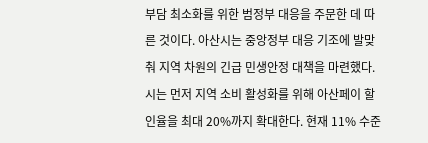부담 최소화를 위한 범정부 대응을 주문한 데 따른 것이다. 아산시는 중앙정부 대응 기조에 발맞춰 지역 차원의 긴급 민생안정 대책을 마련했다. 시는 먼저 지역 소비 활성화를 위해 아산페이 할인율을 최대 20%까지 확대한다. 현재 11% 수준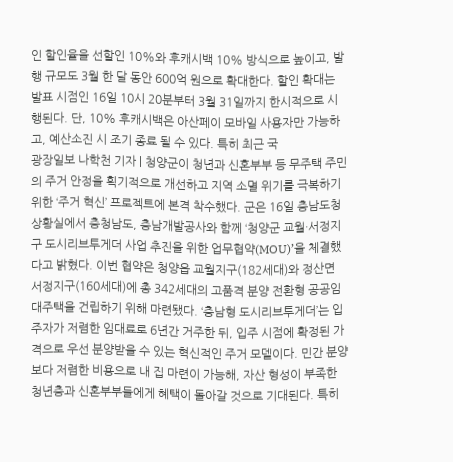인 할인율을 선할인 10%와 후캐시백 10% 방식으로 높이고, 발행 규모도 3월 한 달 동안 600억 원으로 확대한다. 할인 확대는 발표 시점인 16일 10시 20분부터 3월 31일까지 한시적으로 시행된다. 단, 10% 후캐시백은 아산페이 모바일 사용자만 가능하고, 예산소진 시 조기 종료 될 수 있다. 특히 최근 국
광장일보 나학천 기자 | 청양군이 청년과 신혼부부 등 무주택 주민의 주거 안정을 획기적으로 개선하고 지역 소멸 위기를 극복하기 위한 ‘주거 혁신’ 프로젝트에 본격 착수했다. 군은 16일 충남도청 상황실에서 충청남도, 충남개발공사와 함께 ‘청양군 교월·서정지구 도시리브투게더 사업 추진을 위한 업무협약(MOU)’을 체결했다고 밝혔다. 이번 협약은 청양읍 교월지구(182세대)와 정산면 서정지구(160세대)에 총 342세대의 고품격 분양 전환형 공공임대주택을 건립하기 위해 마련됐다. ‘충남형 도시리브투게더’는 입주자가 저렴한 임대료로 6년간 거주한 뒤, 입주 시점에 확정된 가격으로 우선 분양받을 수 있는 혁신적인 주거 모델이다. 민간 분양보다 저렴한 비용으로 내 집 마련이 가능해, 자산 형성이 부족한 청년층과 신혼부부들에게 혜택이 돌아갈 것으로 기대된다. 특히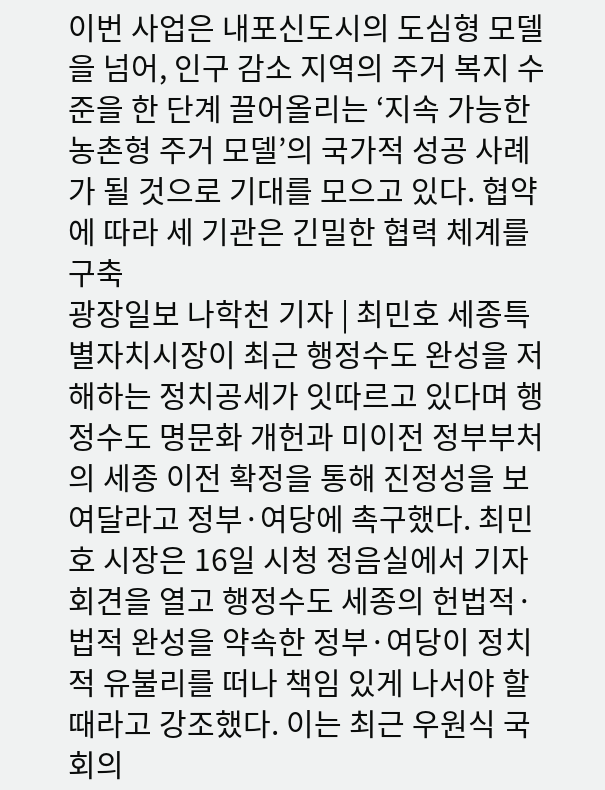이번 사업은 내포신도시의 도심형 모델을 넘어, 인구 감소 지역의 주거 복지 수준을 한 단계 끌어올리는 ‘지속 가능한 농촌형 주거 모델’의 국가적 성공 사례가 될 것으로 기대를 모으고 있다. 협약에 따라 세 기관은 긴밀한 협력 체계를 구축
광장일보 나학천 기자 | 최민호 세종특별자치시장이 최근 행정수도 완성을 저해하는 정치공세가 잇따르고 있다며 행정수도 명문화 개헌과 미이전 정부부처의 세종 이전 확정을 통해 진정성을 보여달라고 정부·여당에 촉구했다. 최민호 시장은 16일 시청 정음실에서 기자회견을 열고 행정수도 세종의 헌법적·법적 완성을 약속한 정부·여당이 정치적 유불리를 떠나 책임 있게 나서야 할 때라고 강조했다. 이는 최근 우원식 국회의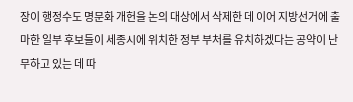장이 행정수도 명문화 개헌을 논의 대상에서 삭제한 데 이어 지방선거에 출마한 일부 후보들이 세종시에 위치한 정부 부처를 유치하겠다는 공약이 난무하고 있는 데 따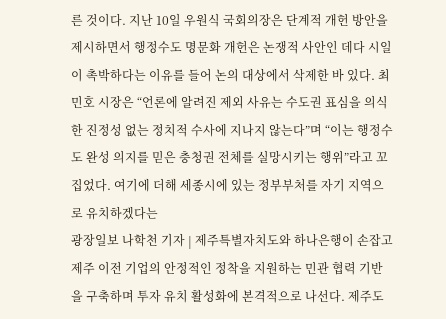른 것이다. 지난 10일 우원식 국회의장은 단계적 개헌 방안을 제시하면서 행정수도 명문화 개헌은 논쟁적 사안인 데다 시일이 촉박하다는 이유를 들어 논의 대상에서 삭제한 바 있다. 최민호 시장은 “언론에 알려진 제외 사유는 수도권 표심을 의식한 진정성 없는 정치적 수사에 지나지 않는다”며 “이는 행정수도 완성 의지를 믿은 충청권 전체를 실망시키는 행위”라고 꼬집었다. 여기에 더해 세종시에 있는 정부부처를 자기 지역으로 유치하겠다는
광장일보 나학천 기자 | 제주특별자치도와 하나은행이 손잡고 제주 이전 기업의 안정적인 정착을 지원하는 민관 협력 기반을 구축하며 투자 유치 활성화에 본격적으로 나선다. 제주도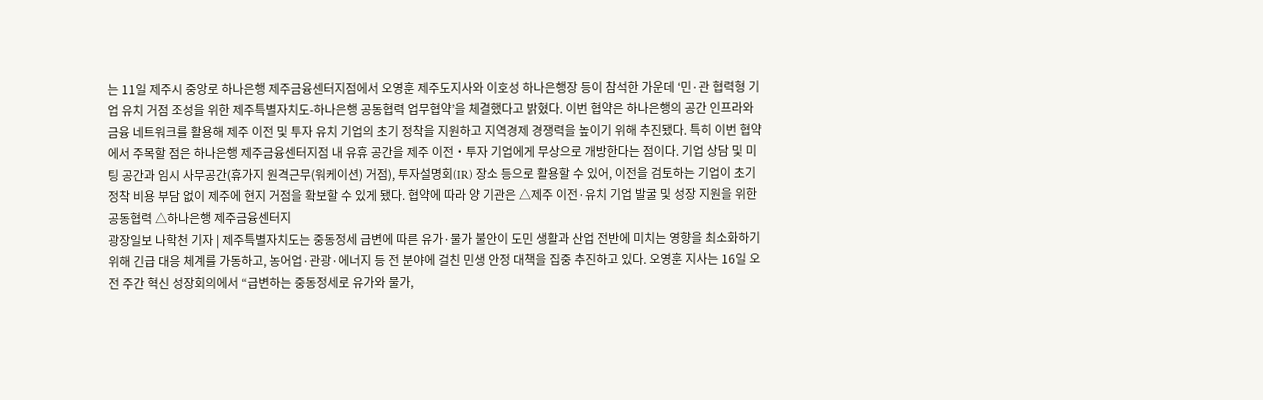는 11일 제주시 중앙로 하나은행 제주금융센터지점에서 오영훈 제주도지사와 이호성 하나은행장 등이 참석한 가운데 ‘민·관 협력형 기업 유치 거점 조성을 위한 제주특별자치도-하나은행 공동협력 업무협약’을 체결했다고 밝혔다. 이번 협약은 하나은행의 공간 인프라와 금융 네트워크를 활용해 제주 이전 및 투자 유치 기업의 초기 정착을 지원하고 지역경제 경쟁력을 높이기 위해 추진됐다. 특히 이번 협약에서 주목할 점은 하나은행 제주금융센터지점 내 유휴 공간을 제주 이전‧투자 기업에게 무상으로 개방한다는 점이다. 기업 상담 및 미팅 공간과 임시 사무공간(휴가지 원격근무(워케이션) 거점), 투자설명회(IR) 장소 등으로 활용할 수 있어, 이전을 검토하는 기업이 초기 정착 비용 부담 없이 제주에 현지 거점을 확보할 수 있게 됐다. 협약에 따라 양 기관은 △제주 이전·유치 기업 발굴 및 성장 지원을 위한 공동협력 △하나은행 제주금융센터지
광장일보 나학천 기자 | 제주특별자치도는 중동정세 급변에 따른 유가·물가 불안이 도민 생활과 산업 전반에 미치는 영향을 최소화하기 위해 긴급 대응 체계를 가동하고, 농어업·관광·에너지 등 전 분야에 걸친 민생 안정 대책을 집중 추진하고 있다. 오영훈 지사는 16일 오전 주간 혁신 성장회의에서 “급변하는 중동정세로 유가와 물가,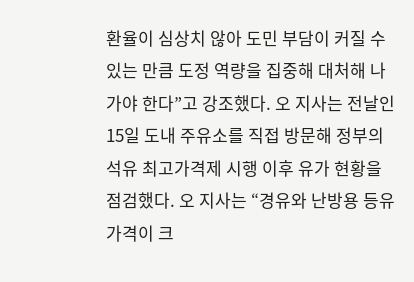환율이 심상치 않아 도민 부담이 커질 수 있는 만큼 도정 역량을 집중해 대처해 나가야 한다”고 강조했다. 오 지사는 전날인 15일 도내 주유소를 직접 방문해 정부의 석유 최고가격제 시행 이후 유가 현황을 점검했다. 오 지사는 “경유와 난방용 등유 가격이 크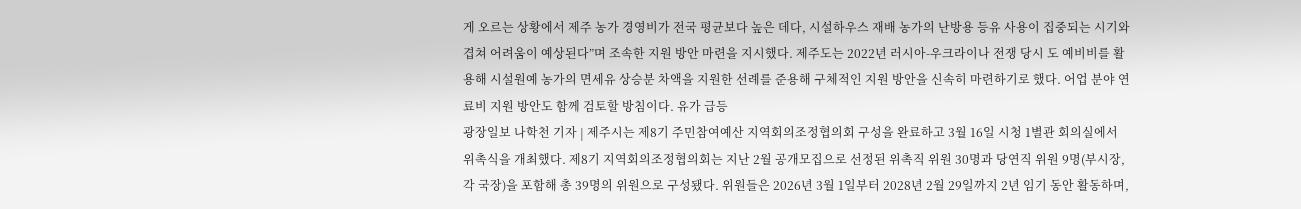게 오르는 상황에서 제주 농가 경영비가 전국 평균보다 높은 데다, 시설하우스 재배 농가의 난방용 등유 사용이 집중되는 시기와 겹쳐 어려움이 예상된다”며 조속한 지원 방안 마련을 지시했다. 제주도는 2022년 러시아-우크라이나 전쟁 당시 도 예비비를 활용해 시설원예 농가의 면세유 상승분 차액을 지원한 선례를 준용해 구체적인 지원 방안을 신속히 마련하기로 했다. 어업 분야 연료비 지원 방안도 함께 검토할 방침이다. 유가 급등
광장일보 나학천 기자 | 제주시는 제8기 주민참여예산 지역회의조정협의회 구성을 완료하고 3월 16일 시청 1별관 회의실에서 위촉식을 개최했다. 제8기 지역회의조정협의회는 지난 2월 공개모집으로 선정된 위촉직 위원 30명과 당연직 위원 9명(부시장, 각 국장)을 포함해 총 39명의 위원으로 구성됐다. 위원들은 2026년 3월 1일부터 2028년 2월 29일까지 2년 임기 동안 활동하며,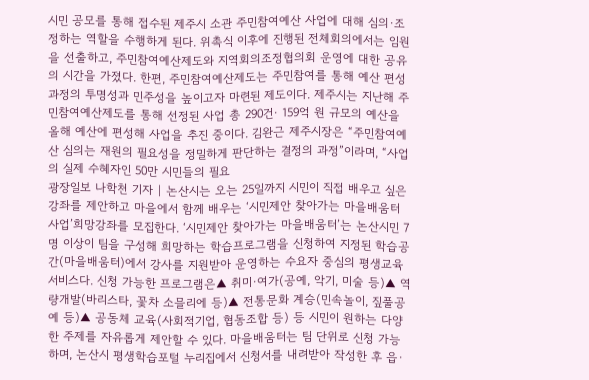시민 공모를 통해 접수된 제주시 소관 주민참여예산 사업에 대해 심의·조정하는 역할을 수행하게 된다. 위촉식 이후에 진행된 전체회의에서는 임원을 선출하고, 주민참여예산제도와 지역회의조정협의회 운영에 대한 공유의 시간을 가졌다. 한편, 주민참여예산제도는 주민참여를 통해 예산 편성과정의 투명성과 민주성을 높이고자 마련된 제도이다. 제주시는 지난해 주민참여예산제도를 통해 선정된 사업 총 290건· 159억 원 규모의 예산을 올해 예산에 편성해 사업을 추진 중이다. 김완근 제주시장은 “주민참여예산 심의는 재원의 필요성을 정밀하게 판단하는 결정의 과정”이라며, “사업의 실제 수혜자인 50만 시민들의 필요
광장일보 나학천 기자 | 논산시는 오는 25일까지 시민이 직접 배우고 싶은 강좌를 제안하고 마을에서 함께 배우는 ‘시민제안 찾아가는 마을배움터 사업’희망강좌를 모집한다. ‘시민제안 찾아가는 마을배움터’는 논산시민 7명 이상이 팀을 구성해 희망하는 학습프로그램을 신청하여 지정된 학습공간(마을배움터)에서 강사를 지원받아 운영하는 수요자 중심의 평생교육 서비스다. 신청 가능한 프로그램은▲ 취미·여가(공예, 악기, 미술 등)▲ 역량개발(바리스타, 꽃차 소믈리에 등)▲ 전통문화 계승(민속놀이, 짚풀공예 등)▲ 공동체 교육(사회적기업, 협동조합 등) 등 시민이 원하는 다양한 주제를 자유롭게 제안할 수 있다. 마을배움터는 팀 단위로 신청 가능하며, 논산시 평생학습포털 누리집에서 신청서를 내려받아 작성한 후 읍·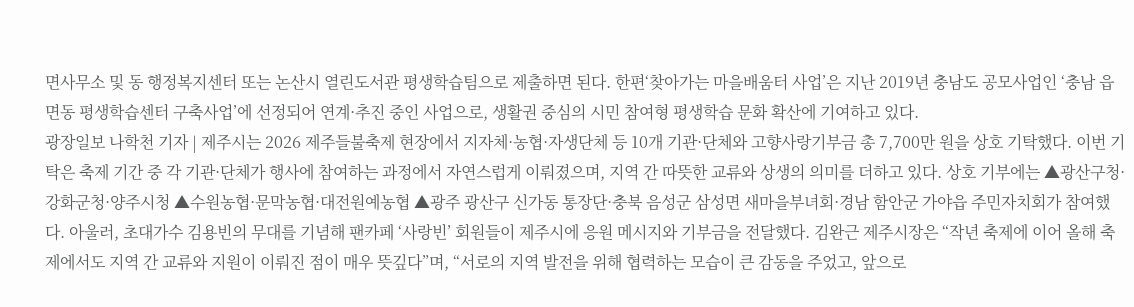면사무소 및 동 행정복지센터 또는 논산시 열린도서관 평생학습팀으로 제출하면 된다. 한편‘찾아가는 마을배움터 사업’은 지난 2019년 충남도 공모사업인 ‘충남 읍면동 평생학습센터 구축사업’에 선정되어 연계·추진 중인 사업으로, 생활권 중심의 시민 참여형 평생학습 문화 확산에 기여하고 있다.
광장일보 나학천 기자 | 제주시는 2026 제주들불축제 현장에서 지자체·농협·자생단체 등 10개 기관·단체와 고향사랑기부금 총 7,700만 원을 상호 기탁했다. 이번 기탁은 축제 기간 중 각 기관·단체가 행사에 참여하는 과정에서 자연스럽게 이뤄졌으며, 지역 간 따뜻한 교류와 상생의 의미를 더하고 있다. 상호 기부에는 ▲광산구청·강화군청·양주시청 ▲수원농협·문막농협·대전원예농협 ▲광주 광산구 신가동 통장단·충북 음성군 삼성면 새마을부녀회·경남 함안군 가야읍 주민자치회가 참여했다. 아울러, 초대가수 김용빈의 무대를 기념해 팬카페 ‘사랑빈’ 회원들이 제주시에 응원 메시지와 기부금을 전달했다. 김완근 제주시장은 “작년 축제에 이어 올해 축제에서도 지역 간 교류와 지원이 이뤄진 점이 매우 뜻깊다”며, “서로의 지역 발전을 위해 협력하는 모습이 큰 감동을 주었고, 앞으로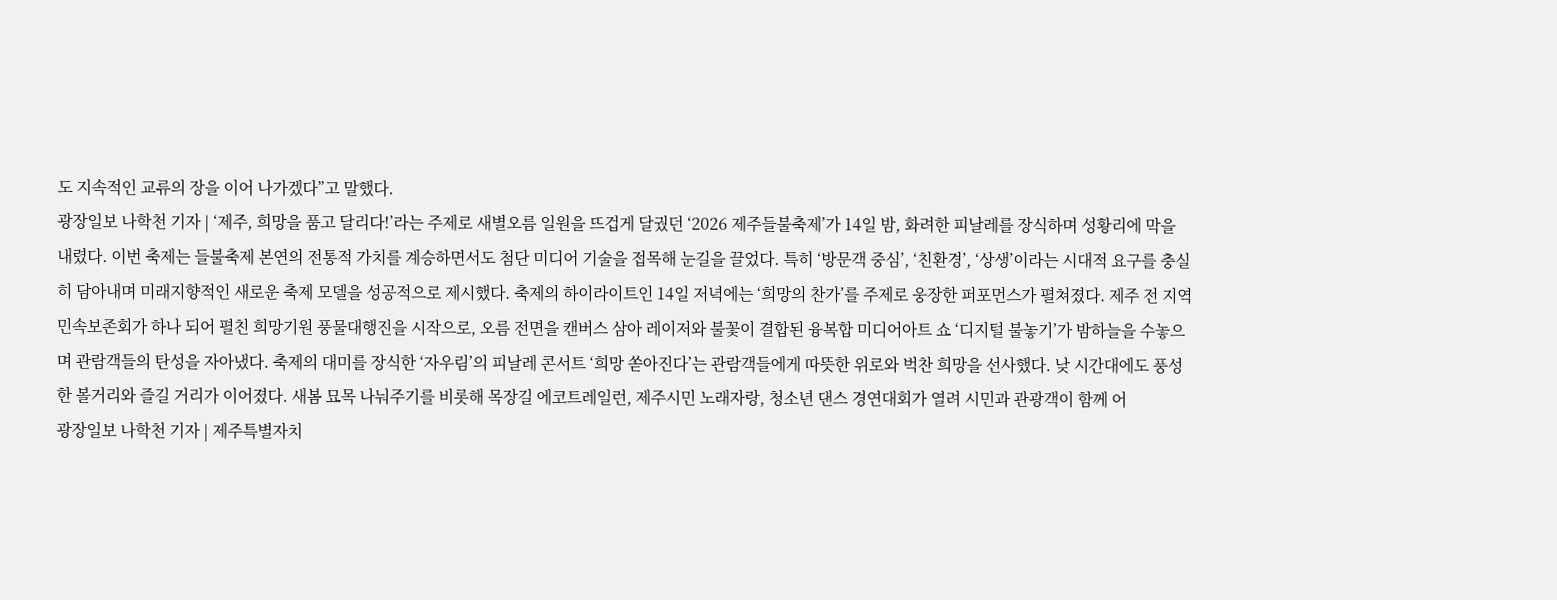도 지속적인 교류의 장을 이어 나가겠다”고 말했다.
광장일보 나학천 기자 | ‘제주, 희망을 품고 달리다!’라는 주제로 새별오름 일원을 뜨겁게 달궜던 ‘2026 제주들불축제’가 14일 밤, 화려한 피날레를 장식하며 성황리에 막을 내렸다. 이번 축제는 들불축제 본연의 전통적 가치를 계승하면서도 첨단 미디어 기술을 접목해 눈길을 끌었다. 특히 ‘방문객 중심’, ‘친환경’, ‘상생’이라는 시대적 요구를 충실히 담아내며 미래지향적인 새로운 축제 모델을 성공적으로 제시했다. 축제의 하이라이트인 14일 저녁에는 ‘희망의 찬가’를 주제로 웅장한 퍼포먼스가 펼쳐졌다. 제주 전 지역 민속보존회가 하나 되어 펼친 희망기원 풍물대행진을 시작으로, 오름 전면을 캔버스 삼아 레이저와 불꽃이 결합된 융복합 미디어아트 쇼 ‘디지털 불놓기’가 밤하늘을 수놓으며 관람객들의 탄성을 자아냈다. 축제의 대미를 장식한 ‘자우림’의 피날레 콘서트 ‘희망 쏟아진다’는 관람객들에게 따뜻한 위로와 벅찬 희망을 선사했다. 낮 시간대에도 풍성한 볼거리와 즐길 거리가 이어졌다. 새봄 묘목 나눠주기를 비롯해 목장길 에코트레일런, 제주시민 노래자랑, 청소년 댄스 경연대회가 열려 시민과 관광객이 함께 어
광장일보 나학천 기자 | 제주특별자치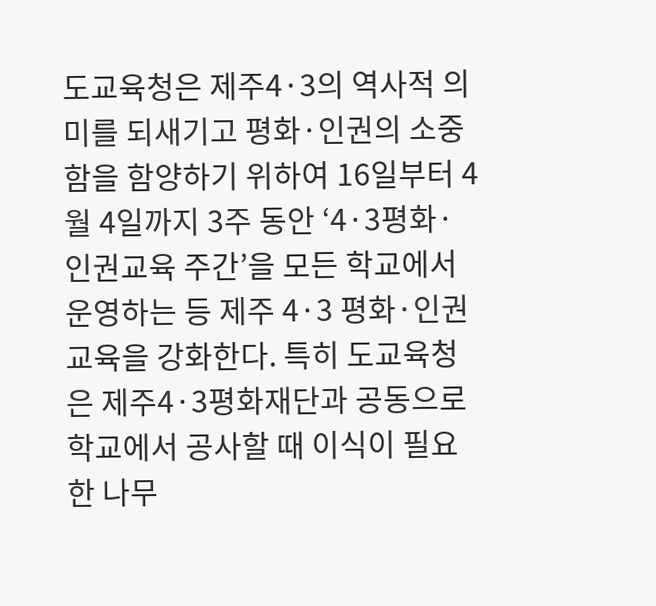도교육청은 제주4·3의 역사적 의미를 되새기고 평화·인권의 소중함을 함양하기 위하여 16일부터 4월 4일까지 3주 동안 ‘4·3평화·인권교육 주간’을 모든 학교에서 운영하는 등 제주 4·3 평화·인권 교육을 강화한다. 특히 도교육청은 제주4·3평화재단과 공동으로 학교에서 공사할 때 이식이 필요한 나무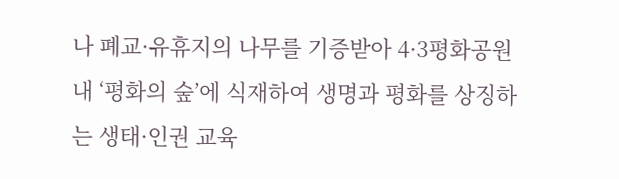나 폐교·유휴지의 나무를 기증받아 4·3평화공원내 ‘평화의 숲’에 식재하여 생명과 평화를 상징하는 생태·인권 교육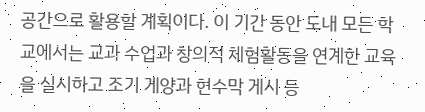공간으로 활용할 계획이다. 이 기간 동안 도내 모든 학교에서는 교과 수업과 창의적 체험활동을 연계한 교육을 실시하고 조기 게양과 현수막 게시 등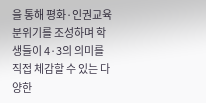을 통해 평화·인권교육 분위기를 조성하며 학생들이 4·3의 의미를 직접 체감할 수 있는 다양한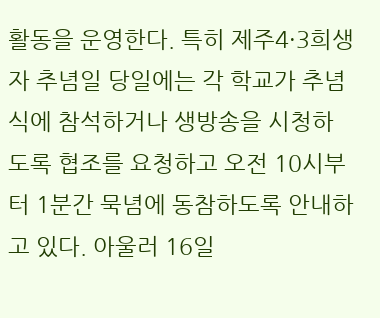활동을 운영한다. 특히 제주4·3희생자 추념일 당일에는 각 학교가 추념식에 참석하거나 생방송을 시청하도록 협조를 요청하고 오전 10시부터 1분간 묵념에 동참하도록 안내하고 있다. 아울러 16일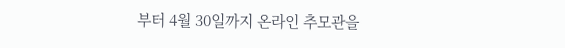부터 4월 30일까지 온라인 추모관을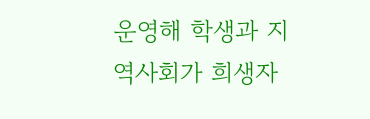운영해 학생과 지역사회가 희생자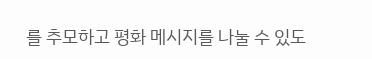를 추모하고 평화 메시지를 나눌 수 있도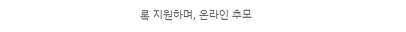록 지원하며, 온라인 추모